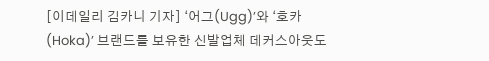[이데일리 김카니 기자] ‘어그(Ugg)’와 ‘호카(Hoka)’ 브랜드를 보유한 신발업체 데커스아웃도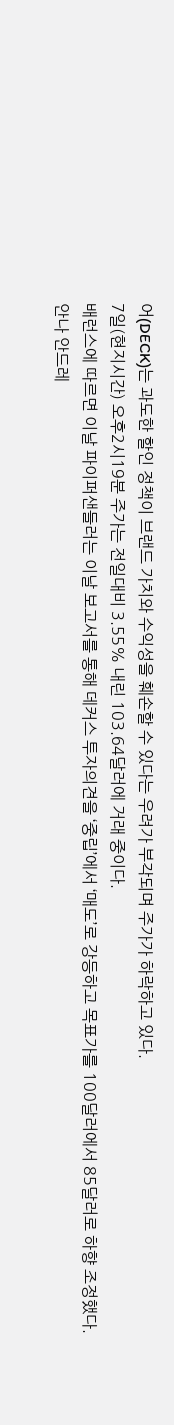어(DECK)는 과도한 할인 정책이 브랜드 가치와 수익성을 훼손할 수 있다는 우려가 부각되며 주가가 하락하고 있다.
7일(현지시간) 오후2시19분 주가는 전일대비 3.55% 내린 103.64달러에 거래 중이다.
배런스에 따르면 이날 파이퍼샌들러는 이날 보고서를 통해 데커스 투자의견을 ‘중립’에서 ‘매도’로 강등하고 목표가를 100달러에서 85달러로 하향 조정했다.
안나 안드레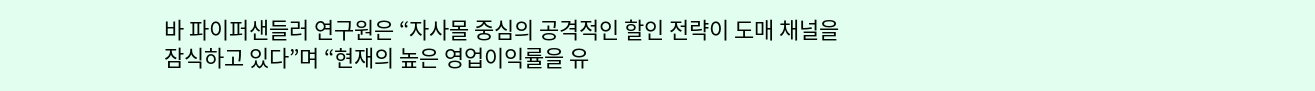바 파이퍼샌들러 연구원은 “자사몰 중심의 공격적인 할인 전략이 도매 채널을 잠식하고 있다”며 “현재의 높은 영업이익률을 유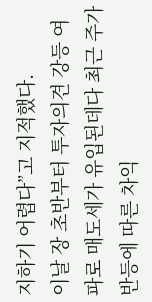지하기 어렵다”고 지적했다.
이날 장 초반부터 투자의견 강등 여파로 매도세가 유입된데다 최근 주가 반등에 따른 차익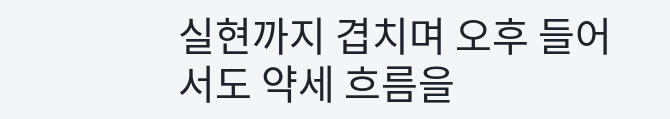실현까지 겹치며 오후 들어서도 약세 흐름을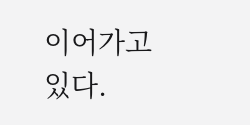이어가고 있다.